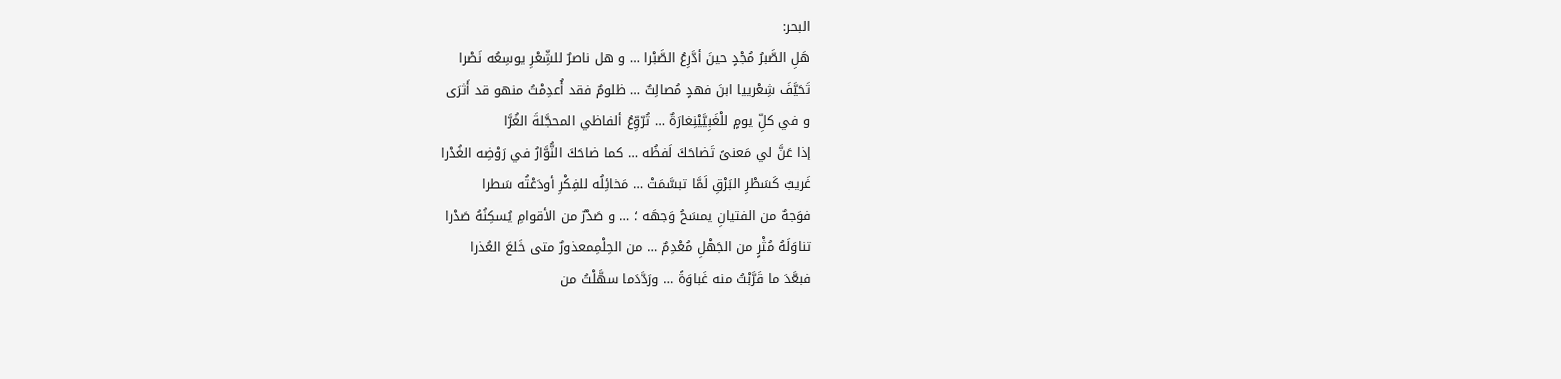البحر:
هَلِ الصَّبرُ مُجْدٍ حينَ أدَّرِعُ الصَّبْرا … و هل ناصرٌ للشِّعْرِ يوسِعُه نَصْرا
تَحَيَّفَ شِعْرييا ابنَ فهدٍ مُصالِتٌ … ظلومٌ فقد أُعدِمْتُ منهو قد أَثرَى
و في كلِّ يومٍ للْغَبِيَّيْنِغارَةٌ … تُرّوِّعُ ألفاظي المحجَّلةَ الغُرَّا
إذا عَنَّ لي مَعنىً تَضاحَكَ لَفظُه … كما ضاحَكَ النُّوَّارُ في رَوْضِه الغُدْرا
غَريبٌ كَسَطْرِ البَرْقِ لَمَّا تبسَّمَتْ … مَخائِلُه للفِكْرِ أودَعْتُه سَطرا
فوَجهٌ من الفتيانِ يمسَحُ وَجهَه ؛ … و صَدْرٌ من الأقوامِ يُسكِنُهُ صَدْرا
تناوَلَهُ مُثْرٍ من الجَهْلِ مُعْدِمٌ … من الحِلْمِمعذورٌ متى خَلعَ العُذرا
فبعَّدَ ما قَرَّبْتُ منه غَباوَةً … ورَدَّدَما سهَّلْتُ من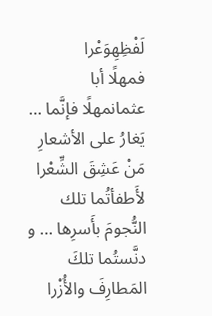لَفْظِهِوَعْرا
فمهلًا أبا عثمانمهلًا فإنَّما … يَغارُ على الأشعارِ مَنْ عَشِقَ الشِّعْرا
لأَطفأتُما تلك النُّجومَ بأَسرِها … و دنَّستُما تلكَ المَطارِفَ والأُزْرا